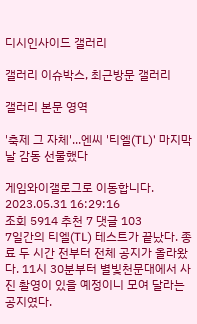디시인사이드 갤러리

갤러리 이슈박스, 최근방문 갤러리

갤러리 본문 영역

'축제 그 자체'...엔씨 '티엘(TL)' 마지막 날 감동 선물했다

게임와이갤로그로 이동합니다. 2023.05.31 16:29:16
조회 5914 추천 7 댓글 103
7일간의 티엘(TL) 테스트가 끝났다. 종료 두 시간 전부터 전체 공지가 올라왔다. 11시 30분부터 별빛천문대에서 사진 촬영이 있을 예정이니 모여 달라는 공지였다.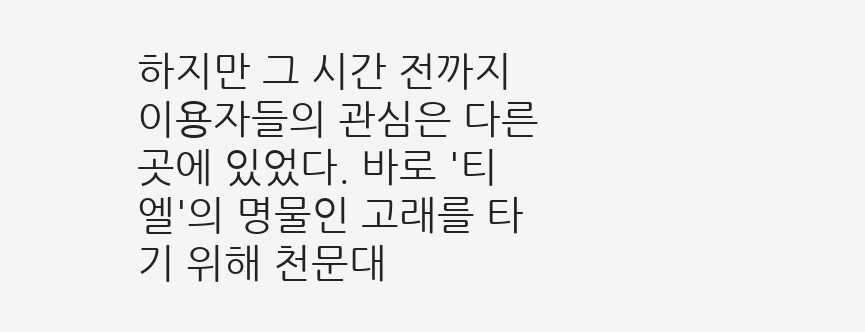하지만 그 시간 전까지 이용자들의 관심은 다른 곳에 있었다. 바로 '티엘'의 명물인 고래를 타기 위해 천문대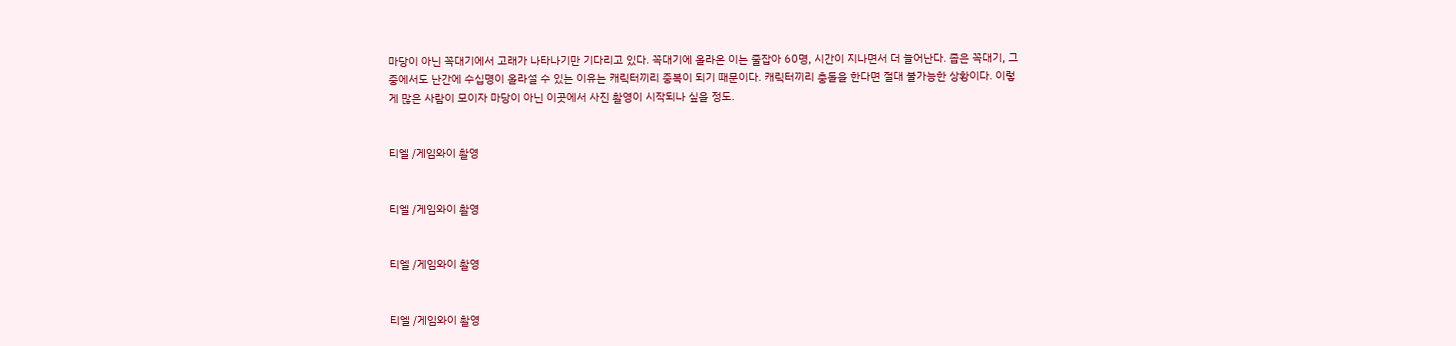마당이 아닌 꼭대기에서 고래가 나타나기만 기다리고 있다. 꼭대기에 올라온 이는 줄잡아 60명, 시간이 지나면서 더 늘어난다. 좁은 꼭대기, 그 중에서도 난간에 수십명이 올라설 수 있는 이유는 캐릭터끼리 중복이 되기 때문이다. 캐릭터끼리 충돌을 한다면 절대 불가능한 상황이다. 이렇게 많은 사람이 모이자 마당이 아닌 이곳에서 사진 촬영이 시작되나 싶을 정도.


티엘 /게임와이 촬영


티엘 /게임와이 촬영


티엘 /게임와이 촬영


티엘 /게임와이 촬영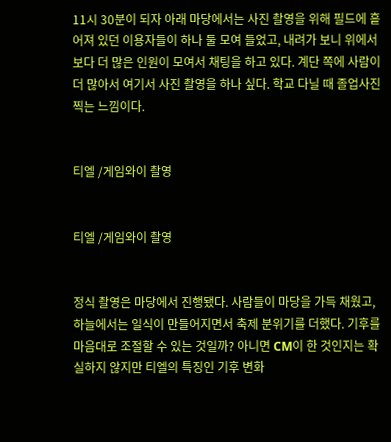11시 30분이 되자 아래 마당에서는 사진 촬영을 위해 필드에 흩어져 있던 이용자들이 하나 둘 모여 들었고, 내려가 보니 위에서 보다 더 많은 인원이 모여서 채팅을 하고 있다. 계단 쪽에 사람이 더 많아서 여기서 사진 촬영을 하나 싶다. 학교 다닐 때 졸업사진 찍는 느낌이다.


티엘 /게임와이 촬영


티엘 /게임와이 촬영


정식 촬영은 마당에서 진행됐다. 사람들이 마당을 가득 채웠고, 하늘에서는 일식이 만들어지면서 축제 분위기를 더했다. 기후를 마음대로 조절할 수 있는 것일까? 아니면 CM이 한 것인지는 확실하지 않지만 티엘의 특징인 기후 변화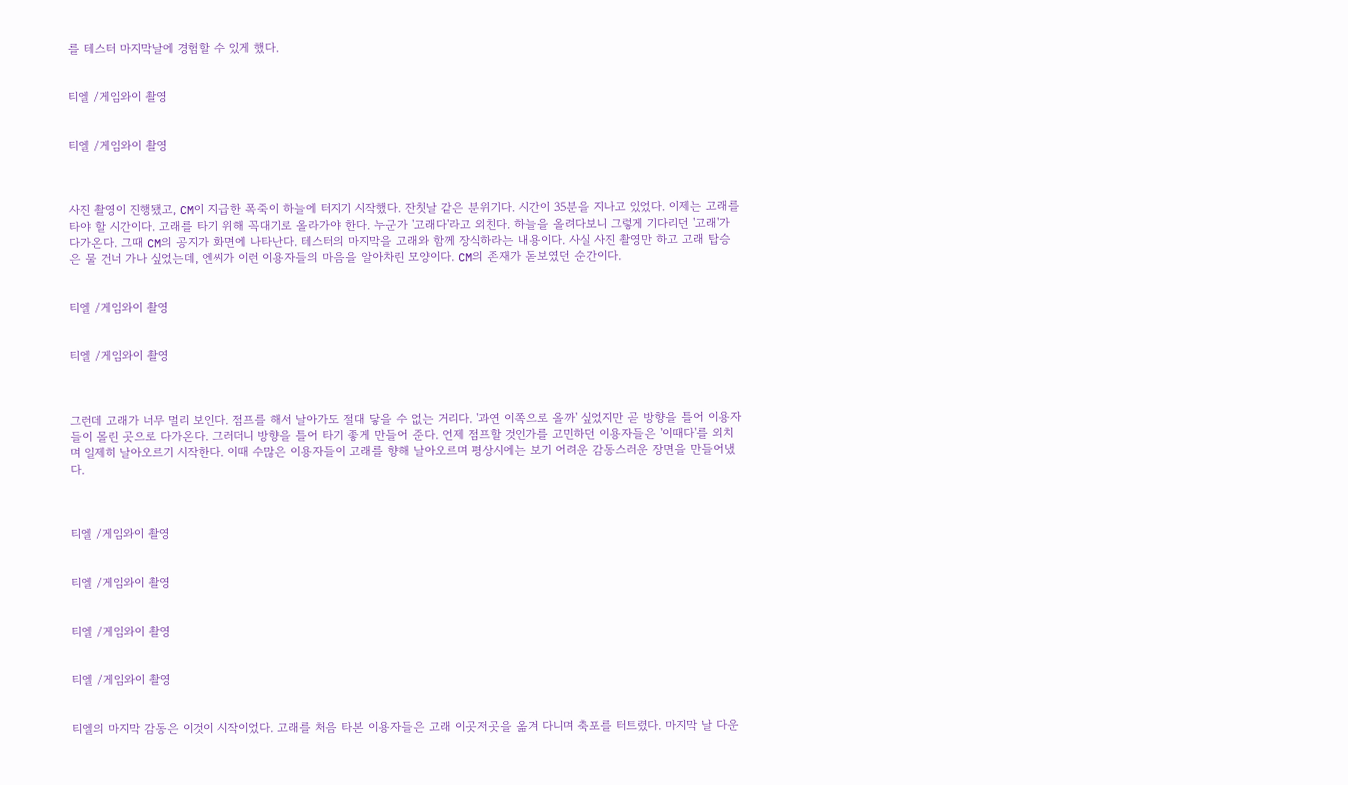를 테스터 마지막날에 경험할 수 있게 했다.


티엘 /게임와이 촬영


티엘 /게임와이 촬영



사진 촬영이 진행됐고, CM이 지급한 폭죽이 하늘에 터지기 시작했다. 잔칫날 같은 분위기다. 시간이 35분을 지나고 있었다. 이제는 고래를 타야 할 시간이다. 고래를 타기 위해 꼭대기로 올라가야 한다. 누군가 '고래다'라고 외친다. 하늘을 올려다보니 그렇게 기다리던 '고래'가 다가온다. 그때 CM의 공지가 화면에 나타난다. 테스터의 마지막을 고래와 함께 장식하라는 내용이다. 사실 사진 촬영만 하고 고래 탑승은 물 건너 가나 싶었는데, 엔씨가 이런 이용자들의 마음을 알아차린 모양이다. CM의 존재가 돋보였던 순간이다.


티엘 /게임와이 촬영


티엘 /게임와이 촬영



그런데 고래가 너무 멀리 보인다. 점프를 해서 날아가도 절대 닿을 수 없는 거리다. '과연 이쪽으로 올까' 싶었지만 곧 방향을 틀어 이용자들이 몰린 곳으로 다가온다. 그러더니 방향을 틀어 타기 좋게 만들어 준다. 언제 점프할 것인가를 고민하던 이용자들은 '이때다'를 외치며 일제히 날아오르기 시작한다. 이때 수많은 이용자들이 고래를 향해 날아오르며 평상시에는 보기 어려운 감동스러운 장면을 만들어냈다.



티엘 /게임와이 촬영


티엘 /게임와이 촬영


티엘 /게임와이 촬영


티엘 /게임와이 촬영


티엘의 마지막 감동은 이것이 시작이었다. 고래를 처음 타본 이용자들은 고래 이곳저곳을 옮겨 다니며 축포를 터트렸다. 마지막 날 다운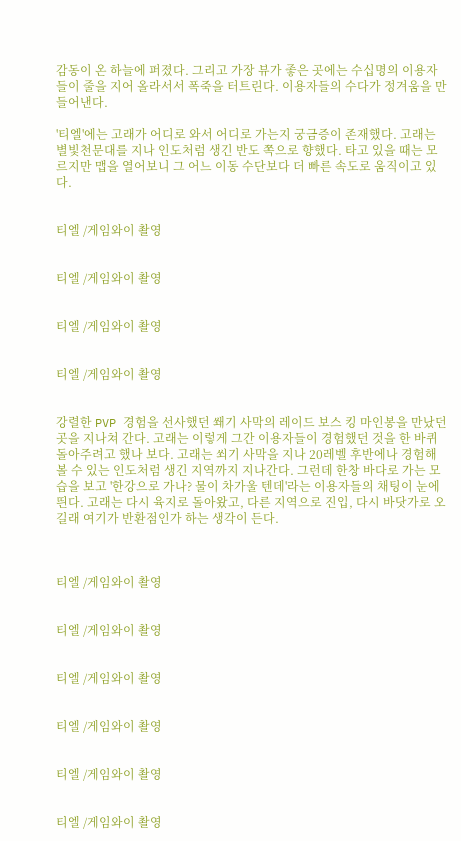감동이 온 하늘에 퍼졌다. 그리고 가장 뷰가 좋은 곳에는 수십명의 이용자들이 줄을 지어 올라서서 폭죽을 터트린다. 이용자들의 수다가 정겨움을 만들어낸다.

'티엘'에는 고래가 어디로 와서 어디로 가는지 궁금증이 존재했다. 고래는 별빛천문대를 지나 인도처럼 생긴 반도 쪽으로 향했다. 타고 있을 때는 모르지만 맵을 열어보니 그 어느 이동 수단보다 더 빠른 속도로 움직이고 있다.


티엘 /게임와이 촬영


티엘 /게임와이 촬영


티엘 /게임와이 촬영


티엘 /게임와이 촬영


강렬한 PVP 경험을 선사했던 쐐기 사막의 레이드 보스 킹 마인봉을 만났던 곳을 지나쳐 간다. 고래는 이렇게 그간 이용자들이 경험했던 것을 한 바퀴 돌아주려고 했나 보다. 고래는 쐬기 사막을 지나 20레벨 후반에나 경험해볼 수 있는 인도처럼 생긴 지역까지 지나간다. 그런데 한창 바다로 가는 모습을 보고 '한강으로 가나? 물이 차가울 텐데'라는 이용자들의 채팅이 눈에 띈다. 고래는 다시 육지로 돌아왔고, 다른 지역으로 진입, 다시 바닷가로 오길래 여기가 반환점인가 하는 생각이 든다.



티엘 /게임와이 촬영


티엘 /게임와이 촬영


티엘 /게임와이 촬영


티엘 /게임와이 촬영


티엘 /게임와이 촬영


티엘 /게임와이 촬영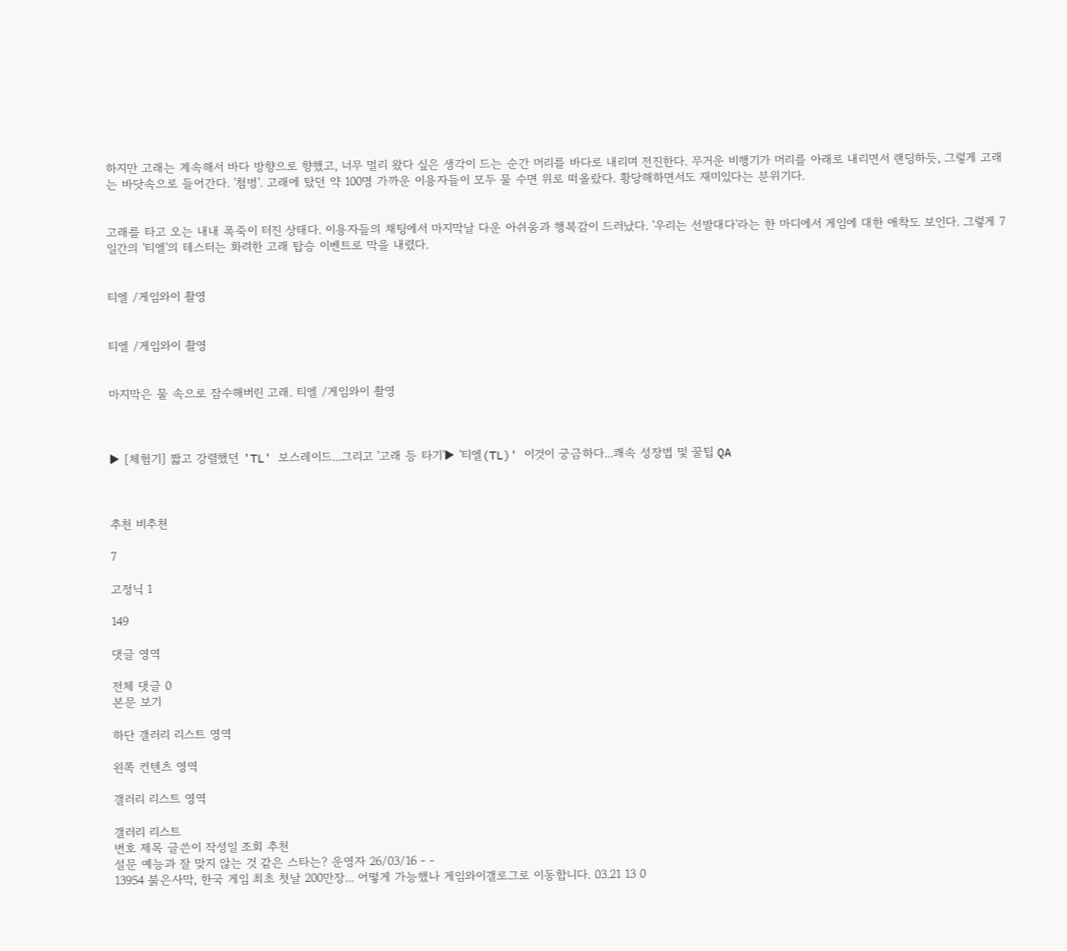하지만 고래는 계속해서 바다 방향으로 향했고, 너무 멀리 왔다 싶은 생각이 드는 순간 머리를 바다로 내리며 전진한다. 무거운 비행기가 머리를 아래로 내리면서 랜딩하듯, 그렇게 고래는 바닷속으로 들어간다. '첨벙'. 고래에 탔던 약 100명 가까운 이용자들이 모두 물 수면 위로 떠올랐다. 황당해하면서도 재미있다는 분위기다.


고래를 타고 오는 내내 폭죽이 터진 상태다. 이용자들의 채팅에서 마지막날 다운 아쉬움과 행복감이 드러났다. '우리는 선발대다'라는 한 마디에서 게임에 대한 애착도 보인다. 그렇게 7일간의 '티엘'의 테스터는 화려한 고래 탑승 이벤트로 막을 내렸다.


티엘 /게임와이 촬영


티엘 /게임와이 촬영


마지막은 물 속으로 잠수해버린 고래. 티엘 /게임와이 촬영



▶ [체험기] 짧고 강렬했던 'TL' 보스레이드...그리고 '고래 등 타기'▶ '티엘(TL)' 이것이 궁금하다...쾌속 성장법 및 꿀팁 QA



추천 비추천

7

고정닉 1

149

댓글 영역

전체 댓글 0
본문 보기

하단 갤러리 리스트 영역

왼쪽 컨텐츠 영역

갤러리 리스트 영역

갤러리 리스트
번호 제목 글쓴이 작성일 조회 추천
설문 예능과 잘 맞지 않는 것 같은 스타는? 운영자 26/03/16 - -
13954 붉은사막, 한국 게임 최초 첫날 200만장... 어떻게 가능했나 게임와이갤로그로 이동합니다. 03.21 13 0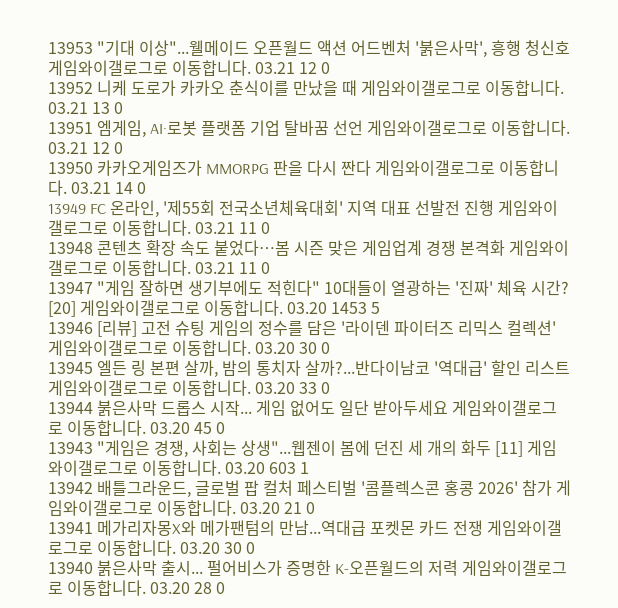13953 "기대 이상"...웰메이드 오픈월드 액션 어드벤처 '붉은사막', 흥행 청신호 게임와이갤로그로 이동합니다. 03.21 12 0
13952 니케 도로가 카카오 춘식이를 만났을 때 게임와이갤로그로 이동합니다. 03.21 13 0
13951 엠게임, AI·로봇 플랫폼 기업 탈바꿈 선언 게임와이갤로그로 이동합니다. 03.21 12 0
13950 카카오게임즈가 MMORPG 판을 다시 짠다 게임와이갤로그로 이동합니다. 03.21 14 0
13949 FC 온라인, '제55회 전국소년체육대회' 지역 대표 선발전 진행 게임와이갤로그로 이동합니다. 03.21 11 0
13948 콘텐츠 확장 속도 붙었다…봄 시즌 맞은 게임업계 경쟁 본격화 게임와이갤로그로 이동합니다. 03.21 11 0
13947 "게임 잘하면 생기부에도 적힌다" 10대들이 열광하는 '진짜' 체육 시간? [20] 게임와이갤로그로 이동합니다. 03.20 1453 5
13946 [리뷰] 고전 슈팅 게임의 정수를 담은 '라이덴 파이터즈 리믹스 컬렉션' 게임와이갤로그로 이동합니다. 03.20 30 0
13945 엘든 링 본편 살까, 밤의 통치자 살까?...반다이남코 '역대급' 할인 리스트 게임와이갤로그로 이동합니다. 03.20 33 0
13944 붉은사막 드롭스 시작... 게임 없어도 일단 받아두세요 게임와이갤로그로 이동합니다. 03.20 45 0
13943 "게임은 경쟁, 사회는 상생"...웹젠이 봄에 던진 세 개의 화두 [11] 게임와이갤로그로 이동합니다. 03.20 603 1
13942 배틀그라운드, 글로벌 팝 컬처 페스티벌 '콤플렉스콘 홍콩 2026' 참가 게임와이갤로그로 이동합니다. 03.20 21 0
13941 메가리자몽X와 메가팬텀의 만남...역대급 포켓몬 카드 전쟁 게임와이갤로그로 이동합니다. 03.20 30 0
13940 붉은사막 출시... 펄어비스가 증명한 K-오픈월드의 저력 게임와이갤로그로 이동합니다. 03.20 28 0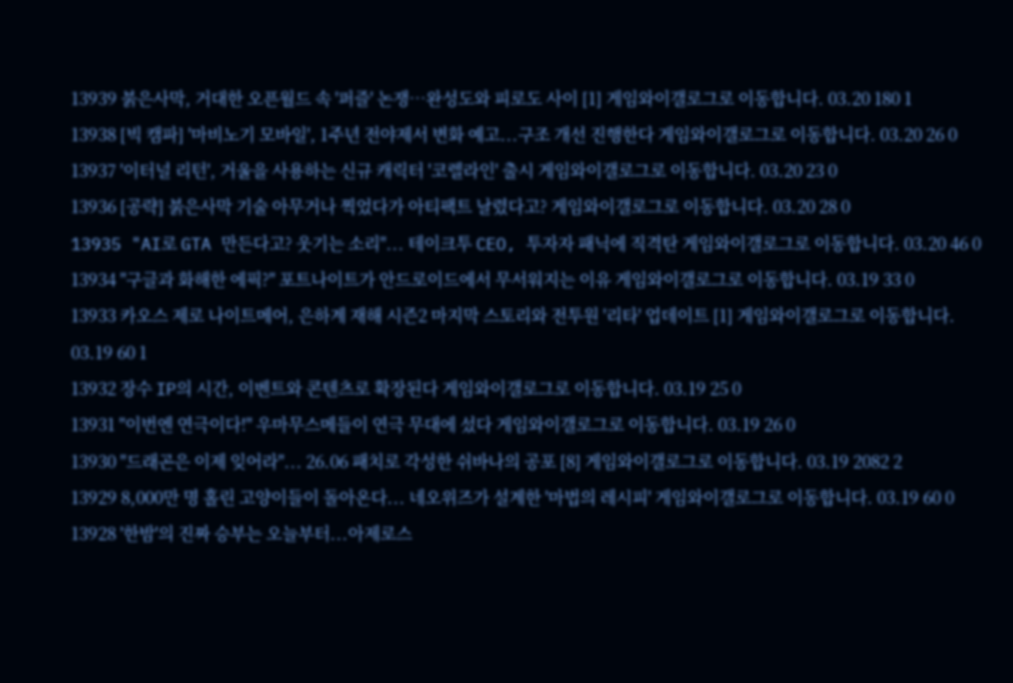13939 붉은사막, 거대한 오픈월드 속 '퍼즐' 논쟁…완성도와 피로도 사이 [1] 게임와이갤로그로 이동합니다. 03.20 180 1
13938 [빅 캠파] '마비노기 모바일', 1주년 전야제서 변화 예고...구조 개선 진행한다 게임와이갤로그로 이동합니다. 03.20 26 0
13937 '이터널 리턴', 거울을 사용하는 신규 캐릭터 '코렐라인' 출시 게임와이갤로그로 이동합니다. 03.20 23 0
13936 [공략] 붉은사막 기술 아무거나 찍었다가 아티팩트 날렸다고? 게임와이갤로그로 이동합니다. 03.20 28 0
13935 "AI로 GTA 만든다고? 웃기는 소리"... 테이크투 CEO, 투자자 패닉에 직격탄 게임와이갤로그로 이동합니다. 03.20 46 0
13934 "구글과 화해한 에픽?" 포트나이트가 안드로이드에서 무서워지는 이유 게임와이갤로그로 이동합니다. 03.19 33 0
13933 카오스 제로 나이트메어, 은하계 재해 시즌2 마지막 스토리와 전투원 '리타' 업데이트 [1] 게임와이갤로그로 이동합니다. 03.19 60 1
13932 장수 IP의 시간, 이벤트와 콘텐츠로 확장된다 게임와이갤로그로 이동합니다. 03.19 25 0
13931 "이번엔 연극이다!" 우마무스메들이 연극 무대에 섰다 게임와이갤로그로 이동합니다. 03.19 26 0
13930 "드래곤은 이제 잊어라"... 26.06 패치로 각성한 쉬바나의 공포 [8] 게임와이갤로그로 이동합니다. 03.19 2082 2
13929 8,000만 명 홀린 고양이들이 돌아온다... 네오위즈가 설계한 '마법의 레시피' 게임와이갤로그로 이동합니다. 03.19 60 0
13928 '한밤'의 진짜 승부는 오늘부터...아제로스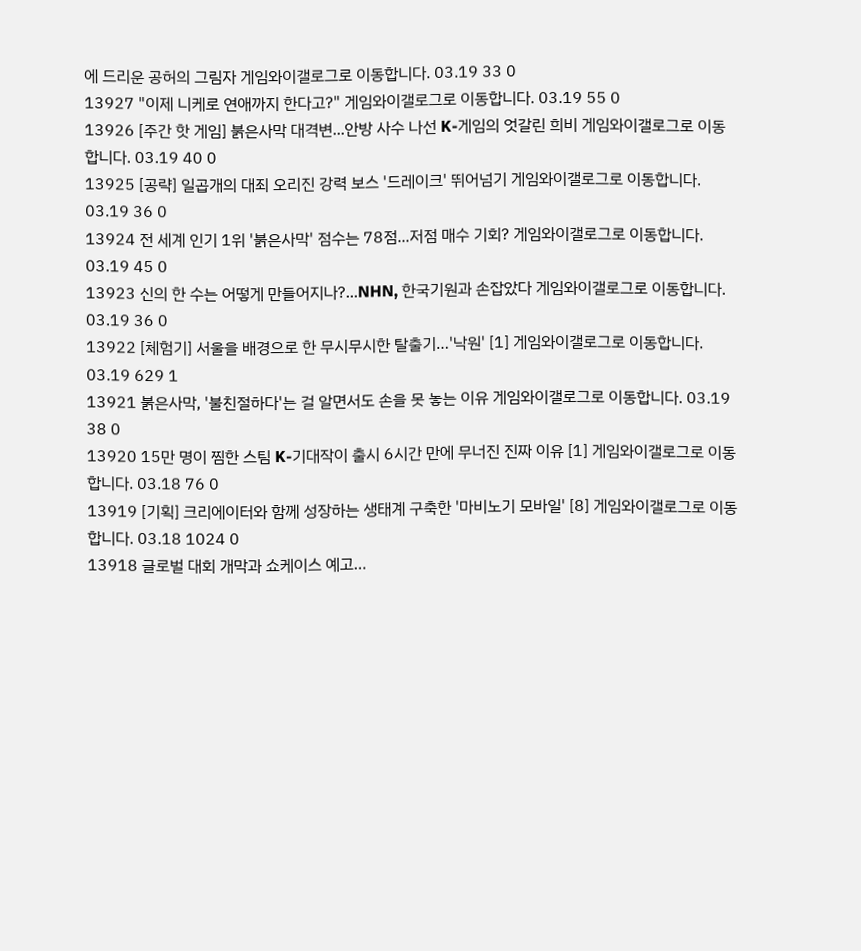에 드리운 공허의 그림자 게임와이갤로그로 이동합니다. 03.19 33 0
13927 "이제 니케로 연애까지 한다고?" 게임와이갤로그로 이동합니다. 03.19 55 0
13926 [주간 핫 게임] 붉은사막 대격변...안방 사수 나선 K-게임의 엇갈린 희비 게임와이갤로그로 이동합니다. 03.19 40 0
13925 [공략] 일곱개의 대죄 오리진 강력 보스 '드레이크' 뛰어넘기 게임와이갤로그로 이동합니다. 03.19 36 0
13924 전 세계 인기 1위 '붉은사막' 점수는 78점...저점 매수 기회? 게임와이갤로그로 이동합니다. 03.19 45 0
13923 신의 한 수는 어떻게 만들어지나?...NHN, 한국기원과 손잡았다 게임와이갤로그로 이동합니다. 03.19 36 0
13922 [체험기] 서울을 배경으로 한 무시무시한 탈출기…'낙원' [1] 게임와이갤로그로 이동합니다. 03.19 629 1
13921 붉은사막, '불친절하다'는 걸 알면서도 손을 못 놓는 이유 게임와이갤로그로 이동합니다. 03.19 38 0
13920 15만 명이 찜한 스팀 K-기대작이 출시 6시간 만에 무너진 진짜 이유 [1] 게임와이갤로그로 이동합니다. 03.18 76 0
13919 [기획] 크리에이터와 함께 성장하는 생태계 구축한 '마비노기 모바일' [8] 게임와이갤로그로 이동합니다. 03.18 1024 0
13918 글로벌 대회 개막과 쇼케이스 예고…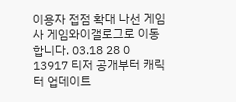이용자 접점 확대 나선 게임사 게임와이갤로그로 이동합니다. 03.18 28 0
13917 티저 공개부터 캐릭터 업데이트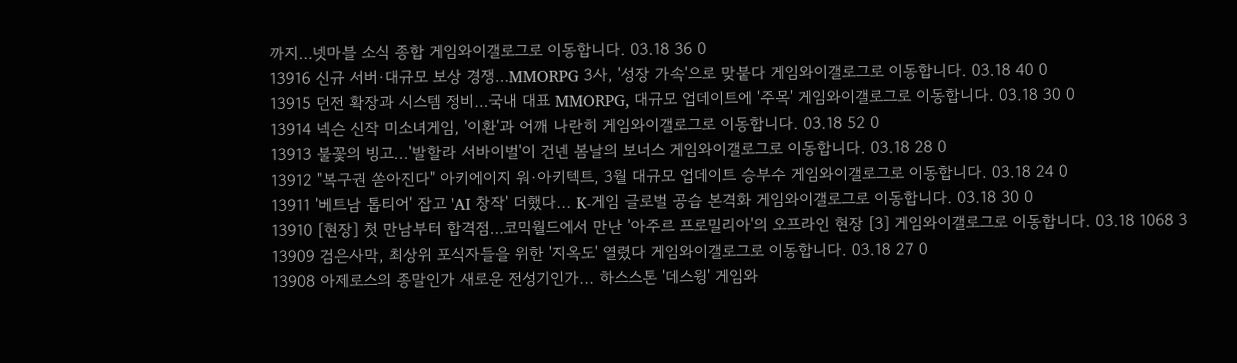까지…넷마블 소식 종합 게임와이갤로그로 이동합니다. 03.18 36 0
13916 신규 서버·대규모 보상 경쟁…MMORPG 3사, '성장 가속'으로 맞붙다 게임와이갤로그로 이동합니다. 03.18 40 0
13915 던전 확장과 시스템 정비…국내 대표 MMORPG, 대규모 업데이트에 '주목' 게임와이갤로그로 이동합니다. 03.18 30 0
13914 넥슨 신작 미소녀게임, '이환'과 어깨 나란히 게임와이갤로그로 이동합니다. 03.18 52 0
13913 불꽃의 빙고...'발할라 서바이벌'이 건넨 봄날의 보너스 게임와이갤로그로 이동합니다. 03.18 28 0
13912 "복구권 쏟아진다" 아키에이지 워·아키텍트, 3월 대규모 업데이트 승부수 게임와이갤로그로 이동합니다. 03.18 24 0
13911 '베트남 톱티어' 잡고 'AI 창작' 더했다... K-게임 글로벌 공습 본격화 게임와이갤로그로 이동합니다. 03.18 30 0
13910 [현장] 첫 만남부터 합격점…코믹월드에서 만난 '아주르 프로밀리아'의 오프라인 현장 [3] 게임와이갤로그로 이동합니다. 03.18 1068 3
13909 검은사막, 최상위 포식자들을 위한 '지옥도' 열렸다 게임와이갤로그로 이동합니다. 03.18 27 0
13908 아제로스의 종말인가 새로운 전성기인가... 하스스톤 '데스윙' 게임와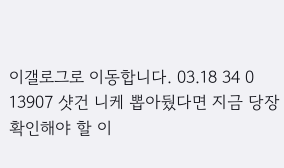이갤로그로 이동합니다. 03.18 34 0
13907 샷건 니케 뽑아뒀다면 지금 당장 확인해야 할 이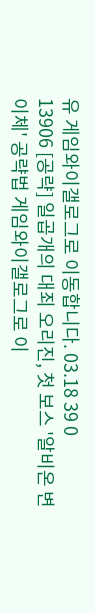유 게임와이갤로그로 이동합니다. 03.18 39 0
13906 [공략] 일곱개의 대죄 오리진, 첫 보스 '알비온 변이체' 공략법 게임와이갤로그로 이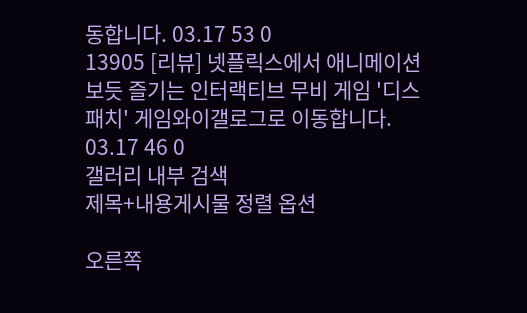동합니다. 03.17 53 0
13905 [리뷰] 넷플릭스에서 애니메이션 보듯 즐기는 인터랙티브 무비 게임 '디스패치' 게임와이갤로그로 이동합니다. 03.17 46 0
갤러리 내부 검색
제목+내용게시물 정렬 옵션

오른쪽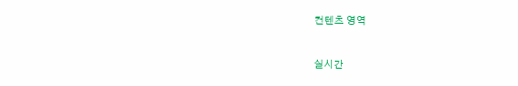컨텐츠 영역

실시간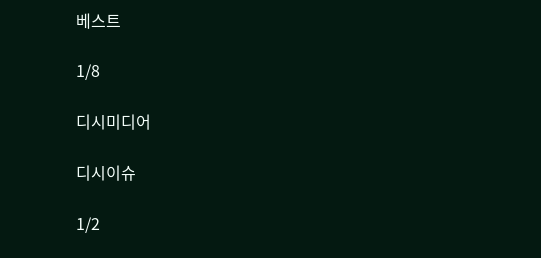베스트

1/8

디시미디어

디시이슈

1/2